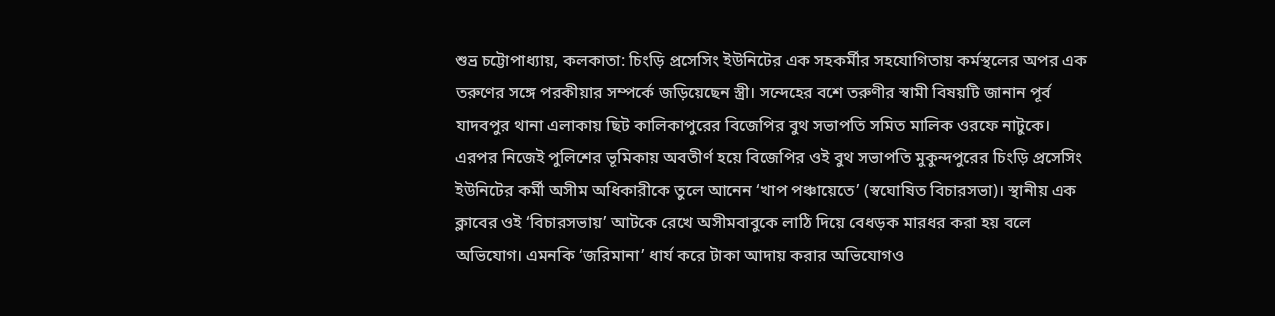শুভ্র চট্টোপাধ্যায়, কলকাতা: চিংড়ি প্রসেসিং ইউনিটের এক সহকর্মীর সহযোগিতায় কর্মস্থলের অপর এক তরুণের সঙ্গে পরকীয়ার সম্পর্কে জড়িয়েছেন স্ত্রী। সন্দেহের বশে তরুণীর স্বামী বিষয়টি জানান পূর্ব যাদবপুর থানা এলাকায় ছিট কালিকাপুরের বিজেপির বুথ সভাপতি সমিত মালিক ওরফে নাটুকে। এরপর নিজেই পুলিশের ভূমিকায় অবতীর্ণ হয়ে বিজেপির ওই বুথ সভাপতি মুকুন্দপুরের চিংড়ি প্রসেসিং ইউনিটের কর্মী অসীম অধিকারীকে তুলে আনেন ‘খাপ পঞ্চায়েতে’ (স্বঘোষিত বিচারসভা)। স্থানীয় এক ক্লাবের ওই ‘বিচারসভায়’ আটকে রেখে অসীমবাবুকে লাঠি দিয়ে বেধড়ক মারধর করা হয় বলে অভিযোগ। এমনকি ‘জরিমানা’ ধার্য করে টাকা আদায় করার অভিযোগও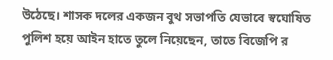উঠেছে। শাসক দলের একজন বুথ সভাপতি যেভাবে স্বঘোষিত পুলিশ হয়ে আইন হাতে তুলে নিয়েছেন, তাতে বিজেপি র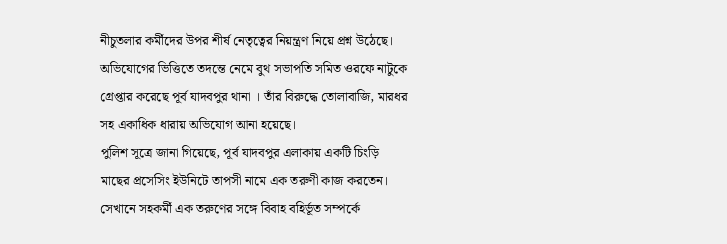নীচুতলার কর্মীদের উপর শীর্ষ নেতৃত্বের নিয়ন্ত্রণ নিয়ে প্রশ্ন উঠেছে। অভিযোগের ভিত্তিতে তদন্তে নেমে বুথ সভাপতি সমিত ওরফে নাটুকে গ্রেপ্তার করেছে পূর্ব যাদবপুর থানা । তাঁর বিরুদ্ধে তোলাবাজি, মারধর সহ একাধিক ধারায় অভিযোগ আনা হয়েছে।
পুলিশ সূত্রে জানা গিয়েছে, পূর্ব যাদবপুর এলাকায় একটি চিংড়ি মাছের প্রসেসিং ইউনিটে তাপসী নামে এক তরুণী কাজ করতেন। সেখানে সহকর্মী এক তরুণের সঙ্গে বিবাহ বহির্ভূত সম্পর্কে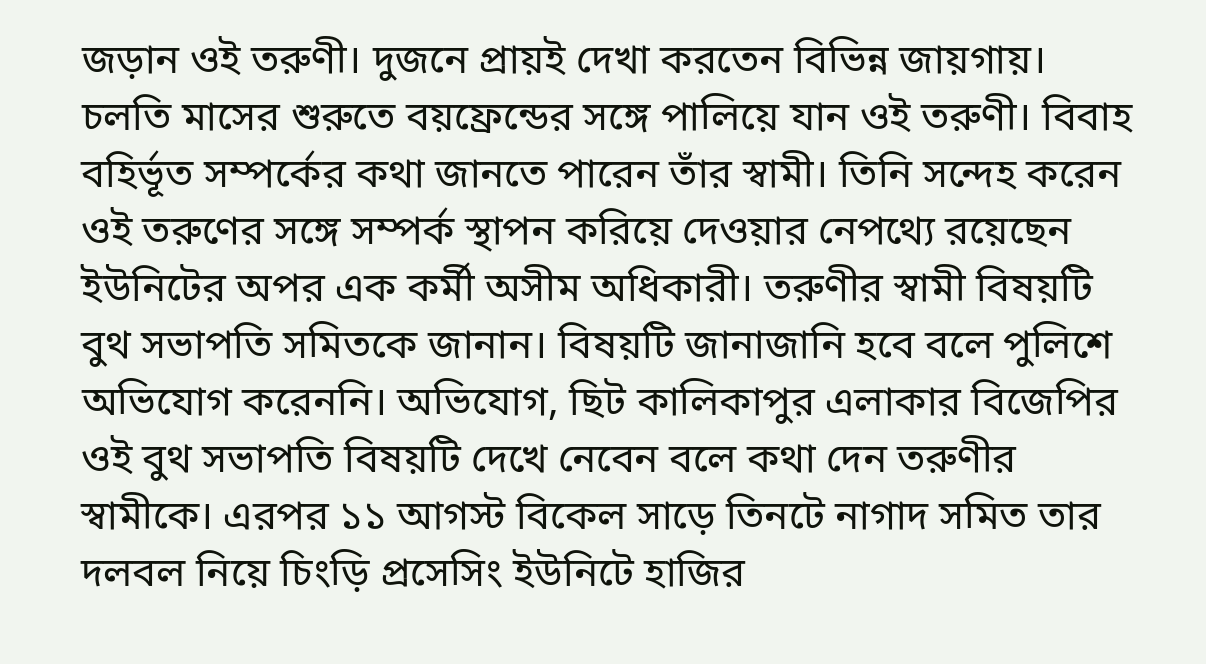জড়ান ওই তরুণী। দুজনে প্রায়ই দেখা করতেন বিভিন্ন জায়গায়। চলতি মাসের শুরুতে বয়ফ্রেন্ডের সঙ্গে পালিয়ে যান ওই তরুণী। বিবাহ বহির্ভূত সম্পর্কের কথা জানতে পারেন তাঁর স্বামী। তিনি সন্দেহ করেন ওই তরুণের সঙ্গে সম্পর্ক স্থাপন করিয়ে দেওয়ার নেপথ্যে রয়েছেন ইউনিটের অপর এক কর্মী অসীম অধিকারী। তরুণীর স্বামী বিষয়টি বুথ সভাপতি সমিতকে জানান। বিষয়টি জানাজানি হবে বলে পুলিশে অভিযোগ করেননি। অভিযোগ, ছিট কালিকাপুর এলাকার বিজেপির ওই বুথ সভাপতি বিষয়টি দেখে নেবেন বলে কথা দেন তরুণীর স্বামীকে। এরপর ১১ আগস্ট বিকেল সাড়ে তিনটে নাগাদ সমিত তার দলবল নিয়ে চিংড়ি প্রসেসিং ইউনিটে হাজির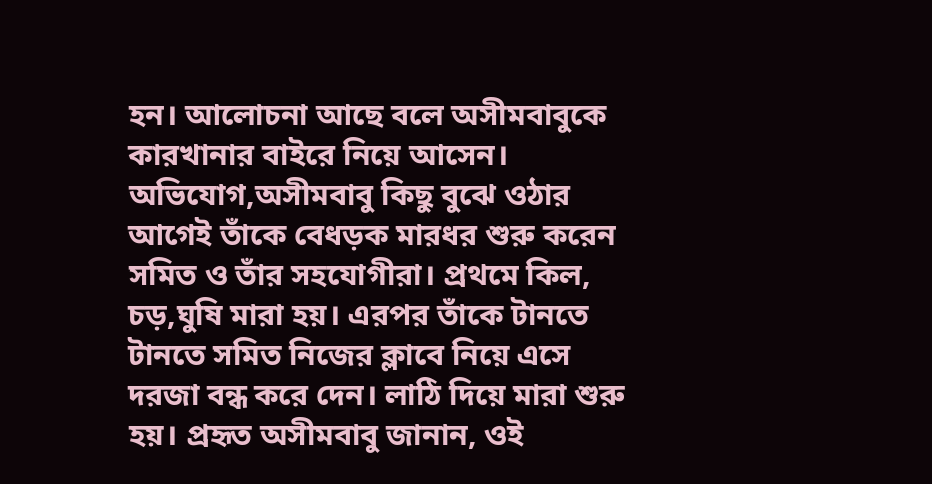হন। আলোচনা আছে বলে অসীমবাবুকে কারখানার বাইরে নিয়ে আসেন। অভিযোগ,অসীমবাবু কিছু বুঝে ওঠার আগেই তাঁকে বেধড়ক মারধর শুরু করেন সমিত ও তাঁর সহযোগীরা। প্রথমে কিল, চড়,ঘুষি মারা হয়। এরপর তাঁকে টানতে টানতে সমিত নিজের ক্লাবে নিয়ে এসে দরজা বন্ধ করে দেন। লাঠি দিয়ে মারা শুরু হয়। প্রহৃত অসীমবাবু জানান, ওই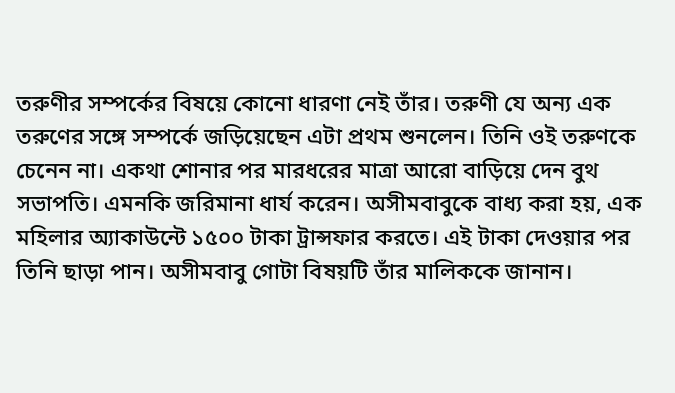তরুণীর সম্পর্কের বিষয়ে কোনো ধারণা নেই তাঁর। তরুণী যে অন্য এক তরুণের সঙ্গে সম্পর্কে জড়িয়েছেন এটা প্রথম শুনলেন। তিনি ওই তরুণকে চেনেন না। একথা শোনার পর মারধরের মাত্রা আরো বাড়িয়ে দেন বুথ সভাপতি। এমনকি জরিমানা ধার্য করেন। অসীমবাবুকে বাধ্য করা হয়, এক মহিলার অ্যাকাউন্টে ১৫০০ টাকা ট্রান্সফার করতে। এই টাকা দেওয়ার পর তিনি ছাড়া পান। অসীমবাবু গোটা বিষয়টি তাঁর মালিককে জানান।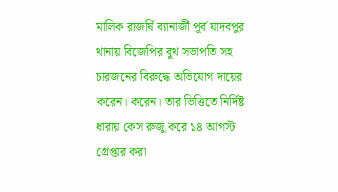মালিক রাজর্ষি ব্যানার্জী পূর্ব যাদবপুর থানায় বিজেপির বুথ সভাপতি সহ চারজনের বিরুদ্ধে অভিযোগ দায়ের করেন। করেন। তার ভিত্তিতে নির্দিষ্ট ধারায় কেস রুজু করে ১৪ আগস্ট গ্রেপ্তার করা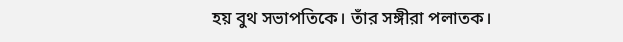হয় বুথ সভাপতিকে। তাঁর সঙ্গীরা পলাতক।